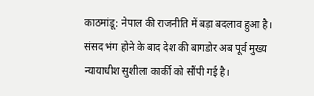काठमांडू: नेपाल की राजनीति में बड़ा बदलाव हुआ है। संसद भंग होने के बाद देश की बागडोर अब पूर्व मुख्य न्यायाधीश सुशीला कार्की को सौंपी गई है।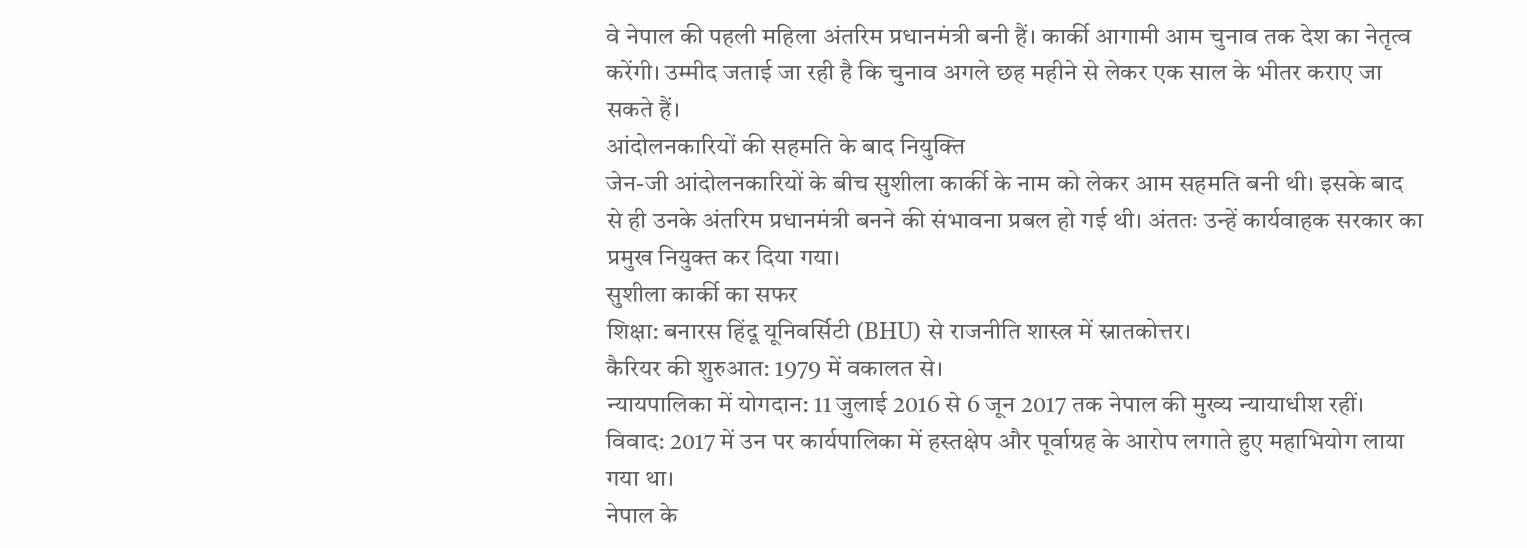वे नेपाल की पहली महिला अंतरिम प्रधानमंत्री बनी हैं। कार्की आगामी आम चुनाव तक देश का नेतृत्व करेंगी। उम्मीद जताई जा रही है कि चुनाव अगले छह महीने से लेकर एक साल के भीतर कराए जा सकते हैं।
आंदोलनकारियों की सहमति के बाद नियुक्ति
जेन-जी आंदोलनकारियों के बीच सुशीला कार्की के नाम को लेकर आम सहमति बनी थी। इसके बाद से ही उनके अंतरिम प्रधानमंत्री बनने की संभावना प्रबल हो गई थी। अंततः उन्हें कार्यवाहक सरकार का प्रमुख नियुक्त कर दिया गया।
सुशीला कार्की का सफर
शिक्षा: बनारस हिंदू यूनिवर्सिटी (BHU) से राजनीति शास्त्र में स्नातकोत्तर।
कैरियर की शुरुआत: 1979 में वकालत से।
न्यायपालिका में योगदान: 11 जुलाई 2016 से 6 जून 2017 तक नेपाल की मुख्य न्यायाधीश रहीं।
विवाद: 2017 में उन पर कार्यपालिका में हस्तक्षेप और पूर्वाग्रह के आरोप लगाते हुए महाभियोग लाया गया था।
नेपाल के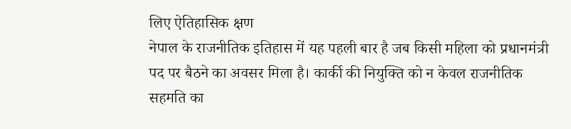लिए ऐतिहासिक क्षण
नेपाल के राजनीतिक इतिहास में यह पहली बार है जब किसी महिला को प्रधानमंत्री पद पर बैठने का अवसर मिला है। कार्की की नियुक्ति को न केवल राजनीतिक सहमति का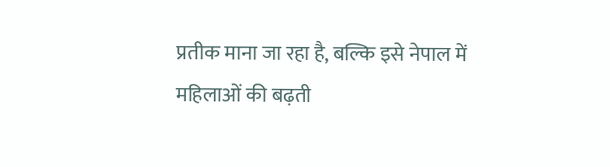प्रतीक माना जा रहा है, बल्कि इसे नेपाल में महिलाओं की बढ़ती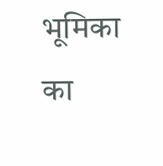भूमिका का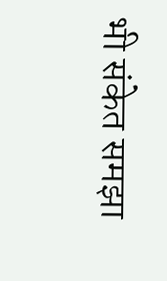भी संकेत समझा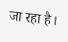जा रहा है।